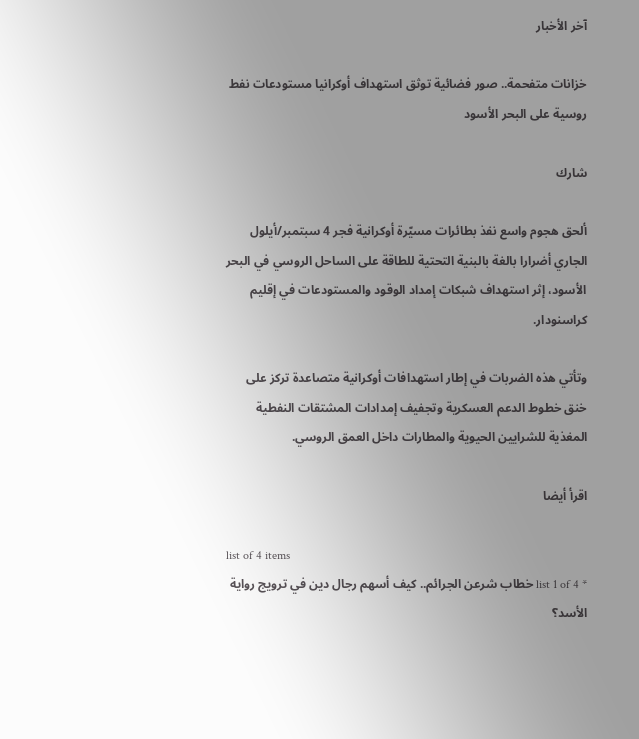آخر الأخبار

خزانات متفحمة.. صور فضائية توثق استهداف أوكرانيا مستودعات نفط روسية على البحر الأسود

شارك

ألحق هجوم واسع نفذ بطائرات مسيّرة أوكرانية فجر 4 سبتمبر/أيلول الجاري أضرارا بالغة بالبنية التحتية للطاقة على الساحل الروسي في البحر الأسود، إثر استهداف شبكات إمداد الوقود والمستودعات في إقليم كراسنودار.

وتأتي هذه الضربات في إطار استهدافات أوكرانية متصاعدة تركز على خنق خطوط الدعم العسكرية وتجفيف إمدادات المشتقات النفطية المغذية للشرايين الحيوية والمطارات داخل العمق الروسي.

اقرأ أيضا

list of 4 items
* list 1 of 4 خطاب شرعن الجرائم.. كيف أسهم رجال دين في ترويج رواية الأسد؟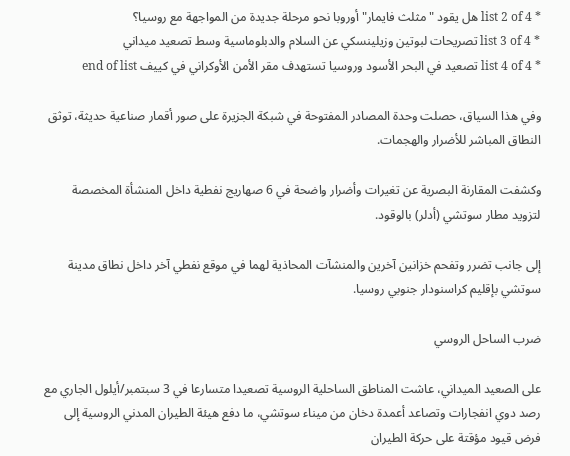* list 2 of 4 هل يقود "مثلث فايمار" أوروبا نحو مرحلة جديدة من المواجهة مع روسيا؟
* list 3 of 4 تصريحات لبوتين وزيلينسكي عن السلام والدبلوماسية وسط تصعيد ميداني
* list 4 of 4 تصعيد في البحر الأسود وروسيا تستهدف مقر الأمن الأوكراني في كييف end of list

وفي هذا السياق، حصلت وحدة المصادر المفتوحة في شبكة الجزيرة على صور أقمار صناعية حديثة، توثق النطاق المباشر للأضرار والهجمات.

وكشفت المقارنة البصرية عن تغيرات وأضرار واضحة في 6 صهاريج نفطية داخل المنشأة المخصصة لتزويد مطار سوتشي (أدلر) بالوقود.

إلى جانب تضرر وتفحم خزانين آخرين والمنشآت المحاذية لهما في موقع نفطي آخر داخل نطاق مدينة سوتشي بإقليم كراسنودار جنوبي روسيا.

ضرب الساحل الروسي

على الصعيد الميداني، عاشت المناطق الساحلية الروسية تصعيدا متسارعا في 3 سبتمبر/أيلول الجاري مع رصد دوي انفجارات وتصاعد أعمدة دخان من ميناء سوتشي، ما دفع هيئة الطيران المدني الروسية إلى فرض قيود مؤقتة على حركة الطيران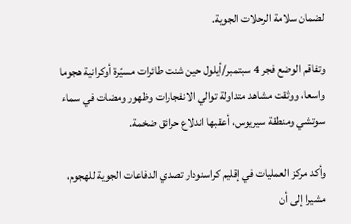لضمان سلامة الرحلات الجوية.

وتفاقم الوضع فجر 4 سبتمبر/أيلول حين شنت طائرات مسيّرة أوكرانية هجوما واسعا، ووثقت مشاهد متداولة توالي الانفجارات وظهور ومضات في سماء سوتشي ومنطقة سيريوس، أعقبها اندلاع حرائق ضخمة.

وأكد مركز العمليات في إقليم كراسنودار تصدي الدفاعات الجوية للهجوم، مشيرا إلى أن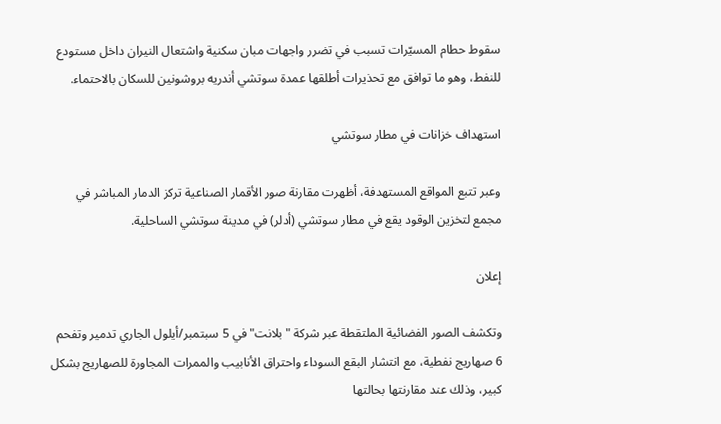سقوط حطام المسيّرات تسبب في تضرر واجهات مبان سكنية واشتعال النيران داخل مستودع للنفط، وهو ما توافق مع تحذيرات أطلقها عمدة سوتشي أندريه بروشونين للسكان بالاحتماء.

استهداف خزانات في مطار سوتشي

وعبر تتبع المواقع المستهدفة، أظهرت مقارنة صور الأقمار الصناعية تركز الدمار المباشر في مجمع لتخزين الوقود يقع في مطار سوتشي (أدلر) في مدينة سوتشي الساحلية.

إعلان

وتكشف الصور الفضائية الملتقطة عبر شركة "بلانت" في 5 سبتمبر/أيلول الجاري تدمير وتفحم 6 صهاريج نفطية، مع انتشار البقع السوداء واحتراق الأنابيب والممرات المجاورة للصهاريج بشكل كبير، وذلك عند مقارنتها بحالتها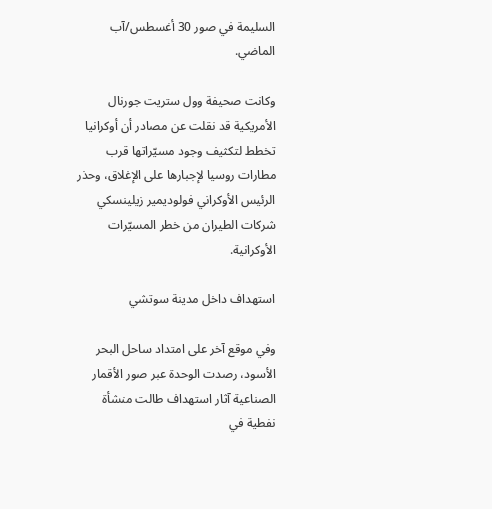السليمة في صور 30 أغسطس/آب الماضي.

وكانت صحيفة وول ستريت جورنال الأمريكية قد نقلت عن مصادر أن أوكرانيا تخطط لتكثيف وجود مسيّراتها قرب مطارات روسيا لإجبارها على الإغلاق، وحذر الرئيس الأوكراني فولوديمير زيلينسكي شركات الطيران من خطر المسيّرات الأوكرانية.

استهداف داخل مدينة سوتشي

وفي موقع آخر على امتداد ساحل البحر الأسود، رصدت الوحدة عبر صور الأقمار الصناعية آثار استهداف طالت منشأة نفطية في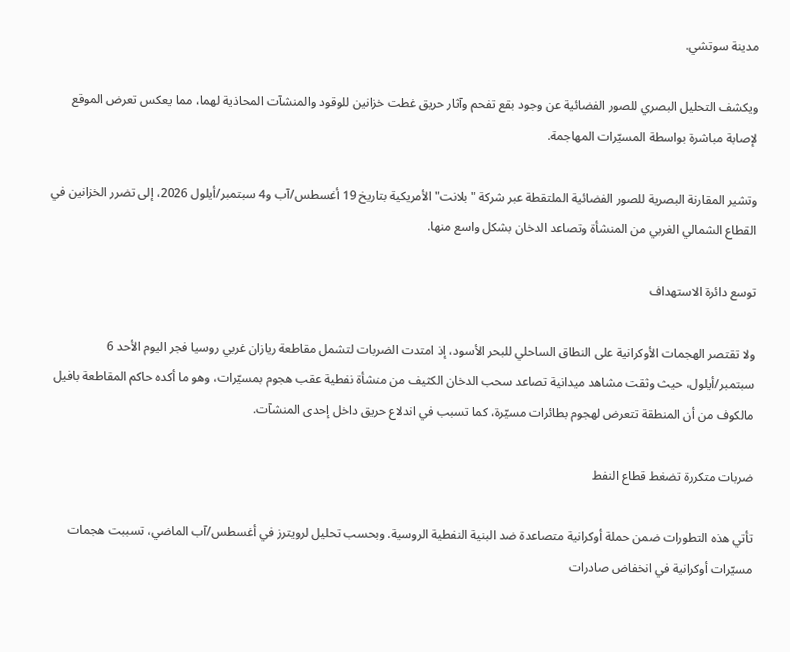مدينة سوتشي.

ويكشف التحليل البصري للصور الفضائية عن وجود بقع تفحم وآثار حريق غطت خزانين للوقود والمنشآت المحاذية لهما، مما يعكس تعرض الموقع لإصابة مباشرة بواسطة المسيّرات المهاجمة.

وتشير المقارنة البصرية للصور الفضائية الملتقطة عبر شركة "بلانت" الأمريكية بتاريخ 19 أغسطس/آب و4 سبتمبر/أيلول 2026، إلى تضرر الخزانين في القطاع الشمالي الغربي من المنشأة وتصاعد الدخان بشكل واسع منها.

توسع دائرة الاستهداف

ولا تقتصر الهجمات الأوكرانية على النطاق الساحلي للبحر الأسود، إذ امتدت الضربات لتشمل مقاطعة ريازان غربي روسيا فجر اليوم الأحد 6 سبتمبر/أيلول، حيث وثقت مشاهد ميدانية تصاعد سحب الدخان الكثيف من منشأة نفطية عقب هجوم بمسيّرات، وهو ما أكده حاكم المقاطعة بافيل مالكوف من أن المنطقة تتعرض لهجوم بطائرات مسيّرة، كما تسبب في اندلاع حريق داخل إحدى المنشآت.

ضربات متكررة تضغط قطاع النفط

تأتي هذه التطورات ضمن حملة أوكرانية متصاعدة ضد البنية النفطية الروسية. وبحسب تحليل لرويترز في أغسطس/آب الماضي، تسببت هجمات مسيّرات أوكرانية في انخفاض صادرات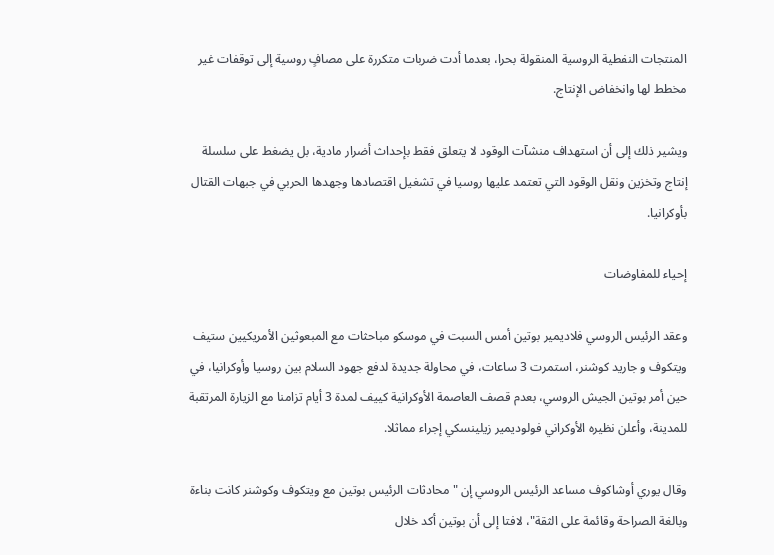المنتجات النفطية الروسية المنقولة بحرا، بعدما أدت ضربات متكررة على مصافٍ روسية إلى توقفات غير مخطط لها وانخفاض الإنتاج.

ويشير ذلك إلى أن استهداف منشآت الوقود لا يتعلق فقط بإحداث أضرار مادية، بل يضغط على سلسلة إنتاج وتخزين ونقل الوقود التي تعتمد عليها روسيا في تشغيل اقتصادها وجهدها الحربي في جبهات القتال بأوكرانيا.

إحياء للمفاوضات

وعقد الرئيس الروسي فلاديمير بوتين أمس السبت في موسكو مباحثات مع المبعوثين الأمريكيين ستيف ويتكوف و جاريد كوشنر، استمرت 3 ساعات، في محاولة جديدة لدفع جهود السلام بين روسيا وأوكرانيا، في حين أمر بوتين الجيش الروسي، بعدم قصف العاصمة الأوكرانية كييف لمدة 3 أيام تزامنا مع الزيارة المرتقبة للمدينة، وأعلن نظيره الأوكراني فولوديمير زيلينسكي إجراء مماثلا.

وقال يوري أوشاكوف مساعد الرئيس الروسي إن "محادثات الرئيس بوتين مع ويتكوف وكوشنر كانت بناءة وبالغة الصراحة وقائمة على الثقة"، لافتا إلى أن بوتين أكد خلال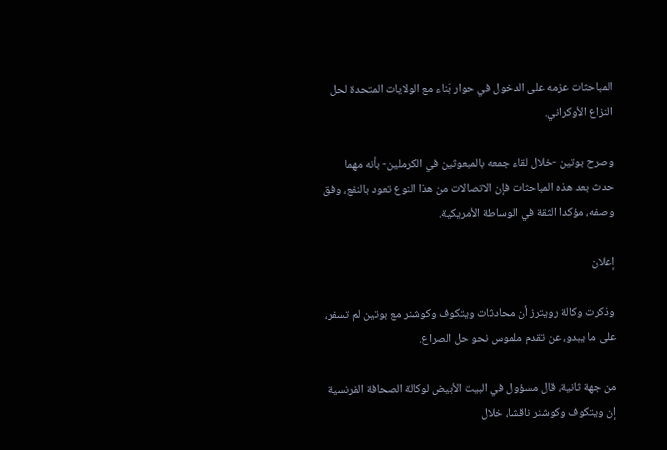المباحثات عزمه على الدخول في حوار بَناء مع الولايات المتحدة لحل النزاع الأوكراني.

وصرح بوتين -خلال لقاء جمعه بالمبعوثين في الكرملين- بأنه مهما حدث بعد هذه المباحثات فإن الاتصالات من هذا النوع تعود بالنفع، وفق وصفه، مؤكدا الثقة في الوساطة الأمريكية.

إعلان

وذكرت وكالة رويترز أن محادثات ويتكوف وكوشنر مع بوتين لم تسفر، على ما يبدو، عن تقدم ملموس نحو حل الصراع.

من جهة ثانية، قال مسؤول في البيت الأبيض لوكالة الصحافة الفرنسية إن ويتكوف وكوشنر ناقشا، خلال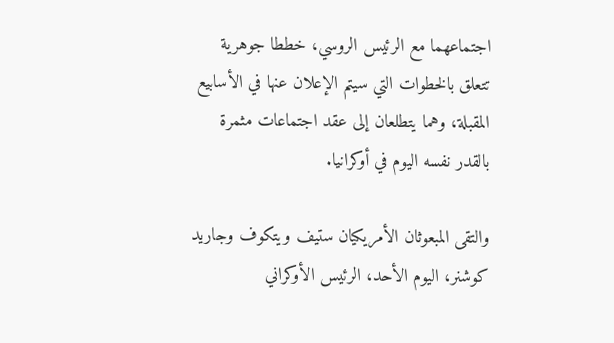اجتماعهما مع الرئيس الروسي، خططا جوهرية تتعلق بالخطوات التي سيتم الإعلان عنها في الأسابيع المقبلة، وهما يتطلعان إلى عقد اجتماعات مثمرة بالقدر نفسه اليوم في أوكرانيا.

والتقى المبعوثان الأمريكيان ستيف ويتكوف وجاريد كوشنر، اليوم الأحد، الرئيس الأوكراني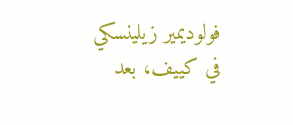فولوديمير زيلينسكي في كييف، بعد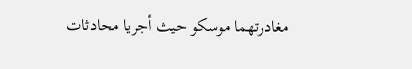مغادرتهما موسكو حيث أجريا محادثات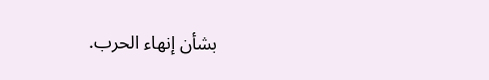بشأن إنهاء الحرب.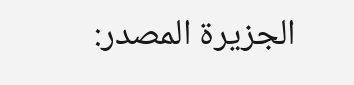الجزيرة المصدر: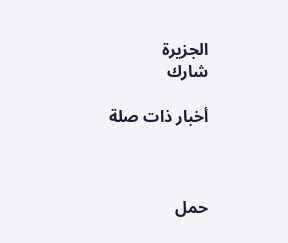الجزيرة
شارك

أخبار ذات صلة



حمل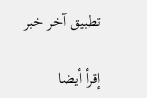تطبيق آخر خبر

إقرأ أيضا